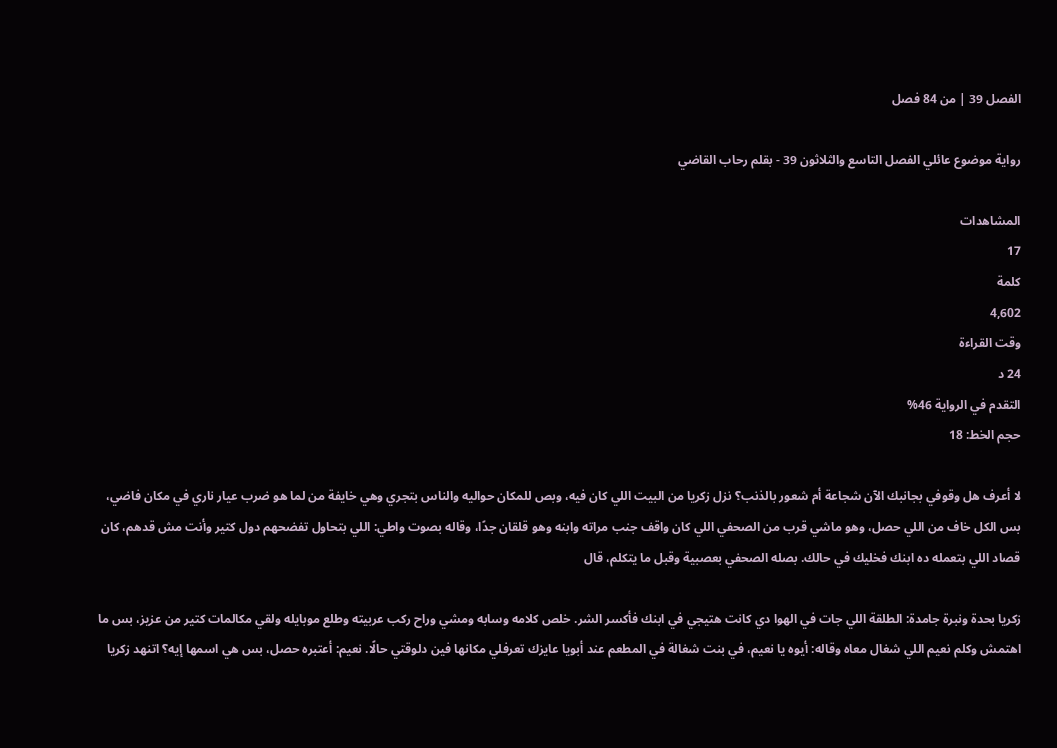الفصل 39 | من 84 فصل

رواية موضوع عائلي الفصل التاسع والثلاثون 39 - بقلم رحاب القاضي

المشاهدات
17
كلمة
4,602
وقت القراءة
24 د
التقدم في الرواية 46%
حجم الخط: 18

لا أعرف هل وقوفي بجانبك الآن شجاعة أم شعور بالذنب؟ نزل زكريا من البيت اللي كان فيه، وبص للمكان حواليه والناس بتجري وهي خايفة من لما هو ضرب عيار ناري في مكان فاضي، بس الكل خاف من اللي حصل، وهو ماشي قرب من الصحفي اللي كان واقف جنب مراته وابنه وهو قلقان جدًا، وقاله بصوت واطي: اللي بتحاول تفضحهم دول كتير وأنت مش قدهم، كان قصاد اللي بتعمله ده ابنك فخليك في حالك. بصله الصحفي بعصبية وقبل ما يتكلم، قال

زكريا بحدة ونبرة جامدة: الطلقة اللي جات في الهوا دي كانت هتيجي في ابنك فأكسر الشر. خلص كلامه وسابه ومشي وراح ركب عربيته وطلع موبايله ولقي مكالمات كتير من عزيز، بس ما اهتمش وكلم نعيم اللي شغال معاه وقاله: أيوه يا نعيم، في بنت شغالة في المطعم عند أبويا عايزك تعرفلي مكانها فين دلوقتي حالًا. نعيم: أعتبره حصل، بس هي اسمها إيه؟ اتنهد زكريا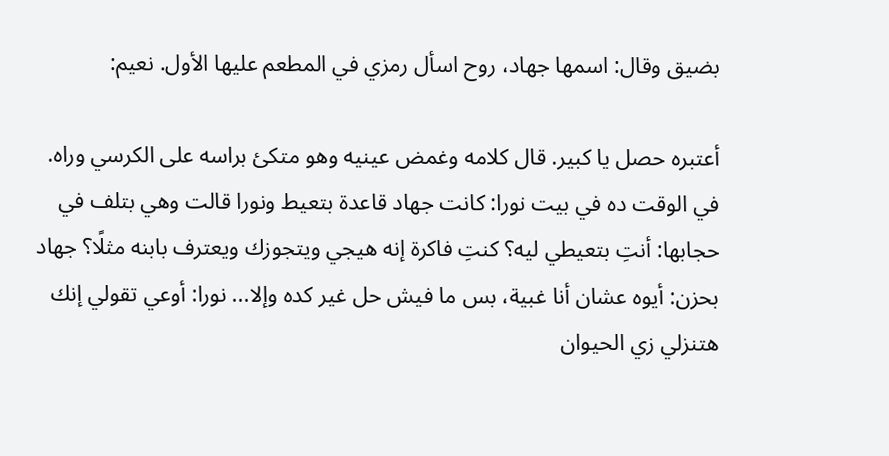بضيق وقال: اسمها جهاد، روح اسأل رمزي في المطعم عليها الأول. نعيم:

أعتبره حصل يا كبير. قال كلامه وغمض عينيه وهو متكئ براسه على الكرسي وراه. في الوقت ده في بيت نورا: كانت جهاد قاعدة بتعيط ونورا قالت وهي بتلف في حجابها: أنتِ بتعيطي ليه؟ كنتِ فاكرة إنه هيجي ويتجوزك ويعترف بابنه مثلًا؟ جهاد بحزن: أيوه عشان أنا غبية، بس ما فيش حل غير كده وإلا... نورا: أوعي تقولي إنك هتنزلي زي الحيوان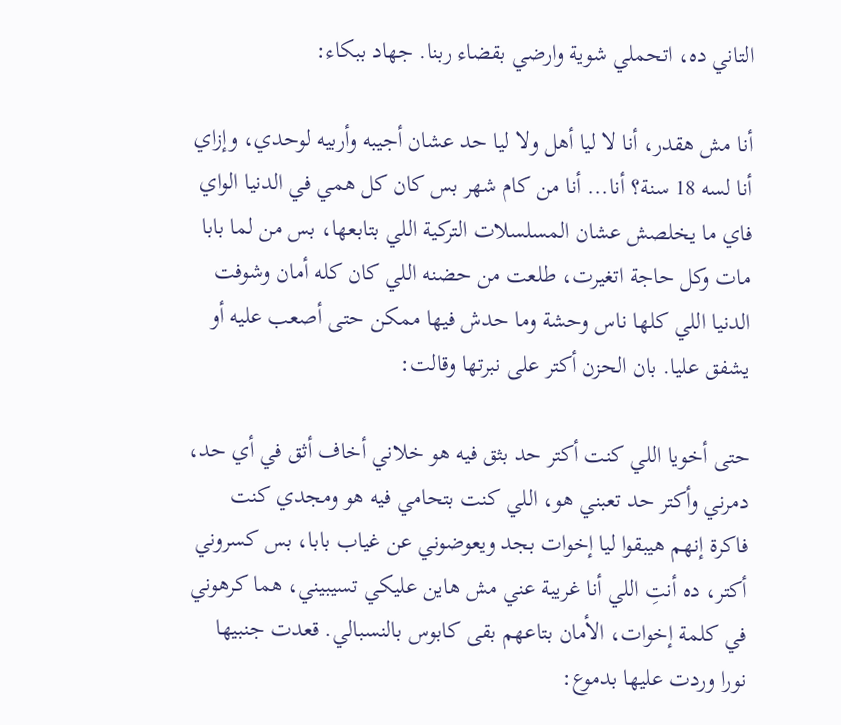التاني ده، اتحملي شوية وارضي بقضاء ربنا. جهاد ببكاء:

أنا مش هقدر، أنا لا ليا أهل ولا ليا حد عشان أجيبه وأربيه لوحدي، وإزاي أنا لسه 18 سنة؟ أنا... أنا من كام شهر بس كان كل همي في الدنيا الواي فاي ما يخلصش عشان المسلسلات التركية اللي بتابعها، بس من لما بابا مات وكل حاجة اتغيرت، طلعت من حضنه اللي كان كله أمان وشوفت الدنيا اللي كلها ناس وحشة وما حدش فيها ممكن حتى أصعب عليه أو يشفق عليا. بان الحزن أكتر على نبرتها وقالت:

حتى أخويا اللي كنت أكتر حد بثق فيه هو خلاني أخاف أثق في أي حد، دمرني وأكتر حد تعبني هو، اللي كنت بتحامي فيه هو ومجدي كنت فاكرة إنهم هيبقوا ليا إخوات بجد ويعوضوني عن غياب بابا، بس كسروني أكتر، ده أنتِ اللي أنا غريبة عني مش هاين عليكي تسيبيني، هما كرهوني في كلمة إخوات، الأمان بتاعهم بقى كابوس بالنسبالي. قعدت جنبيها نورا وردت عليها بدموع: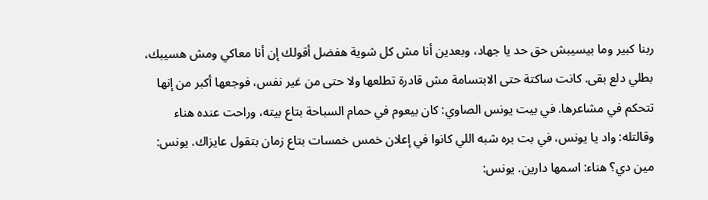ربنا كبير وما بيسيبش حق حد يا جهاد، وبعدين أنا مش كل شوية هفضل أقولك إن أنا معاكي ومش هسيبك، بطلي دلع بقى. كانت ساكتة حتى الابتسامة مش قادرة تطلعها ولا حتى من غير نفس، فوجعها أكبر من إنها تتحكم في مشاعرها. في بيت يونس الصاوي: كان بيعوم في حمام السباحة بتاع بيته، وراحت عنده هناء وقالتله: واد يا يونس، في بت بره شبه اللي كانوا في إعلان خمس خمسات بتاع زمان بتقول عايزاك. يونس: مين دي؟ هناء: اسمها دارين. يونس: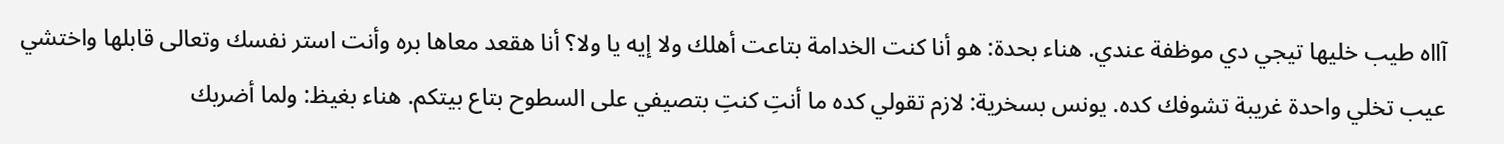آااه طيب خليها تيجي دي موظفة عندي. هناء بحدة: هو أنا كنت الخدامة بتاعت أهلك ولا إيه يا ولا؟ أنا هقعد معاها بره وأنت استر نفسك وتعالى قابلها واختشي عيب تخلي واحدة غريبة تشوفك كده. يونس بسخرية: لازم تقولي كده ما أنتِ كنتِ بتصيفي على السطوح بتاع بيتكم. هناء بغيظ: ولما أضربك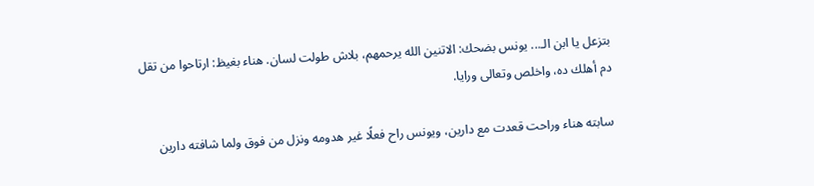بتزعل يا ابن الـ... يونس بضحك: الاتنين الله يرحمهم، بلاش طولت لسان. هناء بغيظ: ارتاحوا من تقل دم أهلك ده، واخلص وتعالى ورايا.

سابته هناء وراحت قعدت مع دارين، ويونس راح فعلًا غير هدومه ونزل من فوق ولما شافته دارين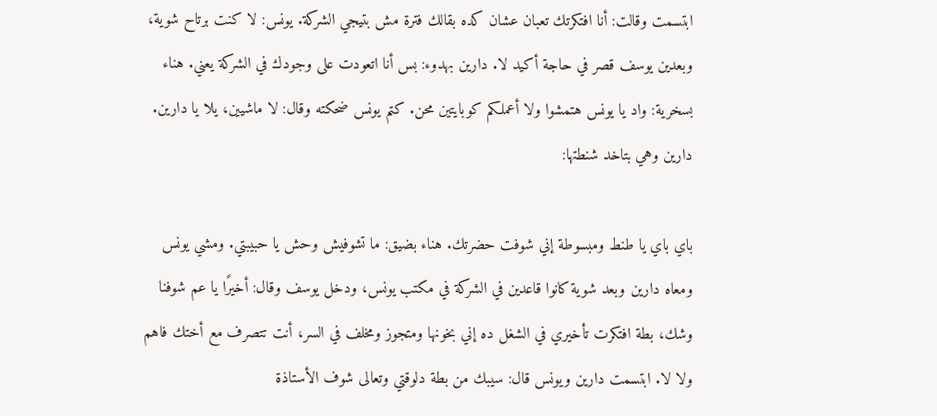ابتسمت وقالت: أنا افتكرتك تعبان عشان كده بقالك فترة مش بتيجي الشركة. يونس: لا كنت برتاح شوية، وبعدين يوسف قصر في حاجة أكيد لا. دارين بهدوء: بس أنا اتعودت على وجودك في الشركة يعني. هناء بسخرية: واد يا يونس هتمشوا ولا أعملكم كوبايتين محن. كتم يونس ضحكته وقال: لا ماشيين، يلا يا دارين. دارين وهي بتاخد شنطتها:

باي باي يا طنط ومبسوطة إني شوفت حضرتك. هناء بضيق: ما تشوفيش وحش يا حبيبتي. ومشي يونس ومعاه دارين وبعد شوية كانوا قاعدين في الشركة في مكتب يونس، ودخل يوسف وقال: أخيرًا يا عم شوفنا وشك، بطة افتكرت تأخيري في الشغل ده إني بخونها ومتجوز ومخلف في السر، أنت تتصرف مع أختك فاهم ولا لا. ابتسمت دارين ويونس قال: سيبك من بطة دلوقتي وتعالى شوف الأستاذة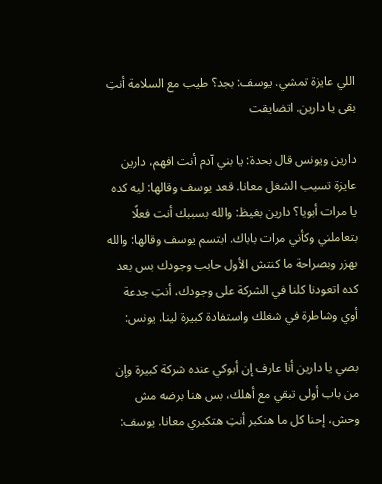اللي عايزة تمشي. يوسف: بجد؟ طيب مع السلامة أنتِ بقى يا دارين. اتضايقت

دارين ويونس قال بحدة: يا بني آدم أنت افهم، دارين عايزة تسيب الشغل معانا. قعد يوسف وقالها: ليه كده يا مرات أبويا؟ دارين بغيظ: والله بسببك أنت فعلًا بتعاملني وكأني مرات باباك. ابتسم يوسف وقالها: والله بهزر وبصراحة ما كنتش الأول حابب وجودك بس بعد كده اتعودنا كلنا في الشركة على وجودك، أنتِ جدعة أوي وشاطرة في شغلك واستفادة كبيرة لينا. يونس:

بصي يا دارين أنا عارف إن أبوكي عنده شركة كبيرة وإن من باب أولى تبقي مع أهلك، بس هنا برضه مش وحش، إحنا كل ما هنكبر أنتِ هتكبري معانا. يوسف: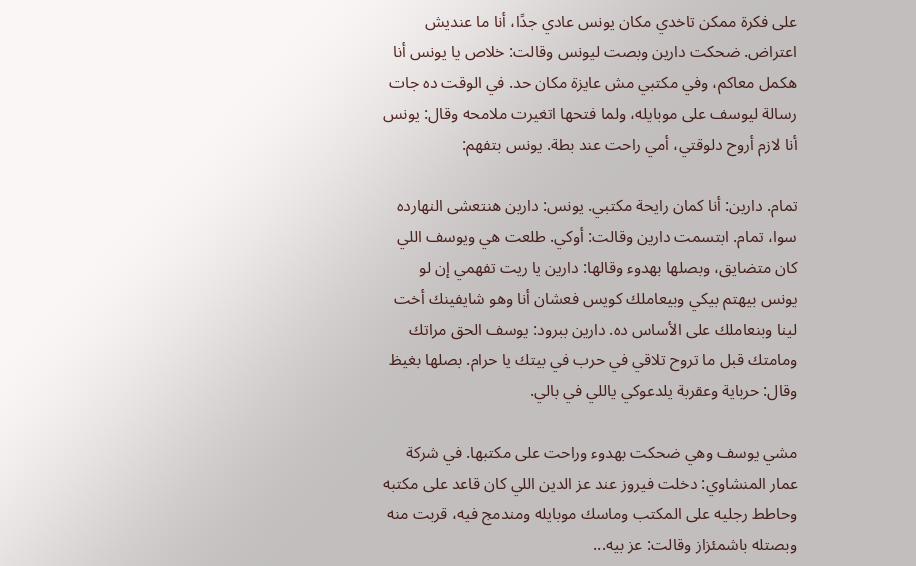على فكرة ممكن تاخدي مكان يونس عادي جدًا، أنا ما عنديش اعتراض. ضحكت دارين وبصت ليونس وقالت: خلاص يا يونس أنا هكمل معاكم، وفي مكتبي مش عايزة مكان حد. في الوقت ده جات رسالة ليوسف على موبايله، ولما فتحها اتغيرت ملامحه وقال: يونس أنا لازم أروح دلوقتي، أمي راحت عند بطة. يونس بتفهم:

تمام. دارين: أنا كمان رايحة مكتبي. يونس: دارين هنتعشى النهارده سوا، تمام. ابتسمت دارين وقالت: أوكي. طلعت هي ويوسف اللي كان متضايق، وبصلها بهدوء وقالها: دارين يا ريت تفهمي إن لو يونس بيهتم بيكي وبيعاملك كويس فعشان أنا وهو شايفينك أخت لينا وبنعاملك على الأساس ده. دارين ببرود: يوسف الحق مراتك ومامتك قبل ما تروح تلاقي في حرب في بيتك يا حرام. بصلها بغيظ وقال: حرباية وعقربة يلدعوكي ياللي في بالي.

مشي يوسف وهي ضحكت بهدوء وراحت على مكتبها. في شركة عمار المنشاوي: دخلت فيروز عند عز الدين اللي كان قاعد على مكتبه وحاطط رجليه على المكتب وماسك موبايله ومندمج فيه، قربت منه وبصتله باشمئزاز وقالت: عز بيه...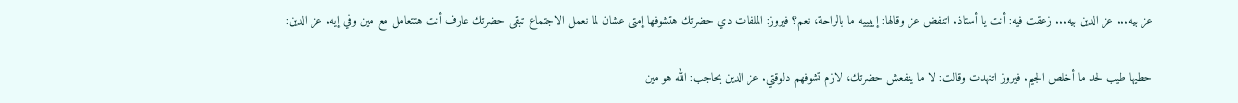عز بيه... عز الدين بيه... زعقت فيه: أنت يا أستاذ. اتنفض عز وقالها: إييييه ما بالراحة، نعم؟ فيروز: الملفات دي حضرتك هتشوفها إمتى عشان لما نعمل الاجتماع تبقى حضرتك عارف أنت هتتعامل مع مين وفي إيه. عز الدين:

حطيها طيب لحد ما أخلص الجيم. فيروز اتنهدت وقالت: لا ما ينفعش حضرتك، لازم تشوفهم دلوقتي. عز الدين بحاجب: الله هو مين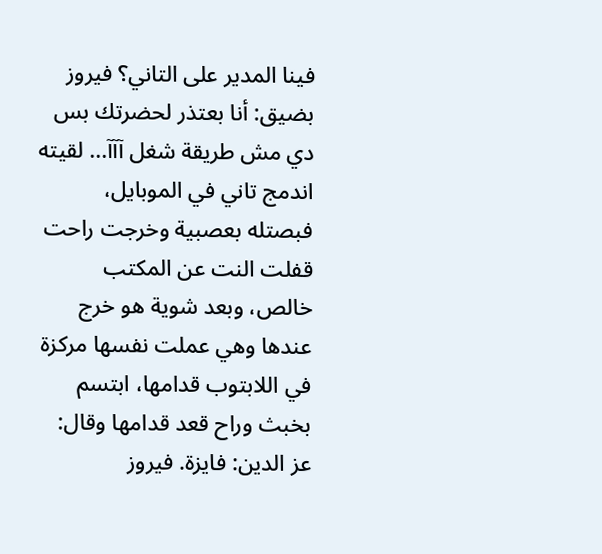فينا المدير على التاني؟ فيروز بضيق: أنا بعتذر لحضرتك بس دي مش طريقة شغل آآآ... لقيته اندمج تاني في الموبايل، فبصتله بعصبية وخرجت راحت قفلت النت عن المكتب خالص، وبعد شوية هو خرج عندها وهي عملت نفسها مركزة في اللابتوب قدامها، ابتسم بخبث وراح قعد قدامها وقال: عز الدين: فايزة. فيروز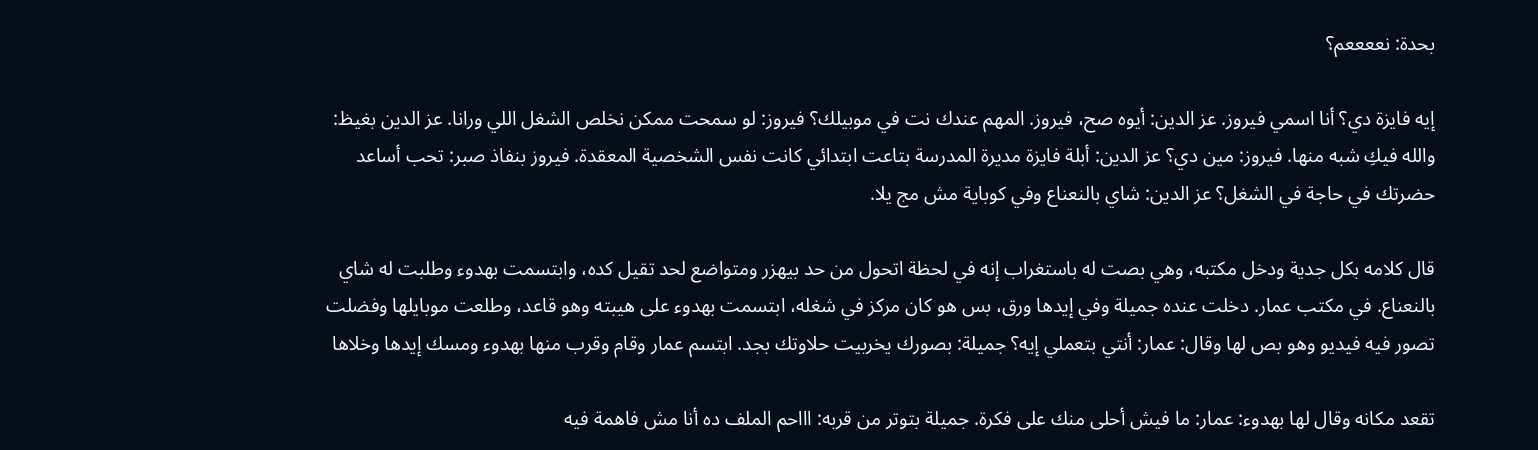بحدة: نععععم؟

إيه فايزة دي؟ أنا اسمي فيروز. عز الدين: أيوه صح، فيروز. المهم عندك نت في موبيلك؟ فيروز: لو سمحت ممكن نخلص الشغل اللي ورانا. عز الدين بغيظ: والله فيكِ شبه منها. فيروز: مين دي؟ عز الدين: أبلة فايزة مديرة المدرسة بتاعت ابتدائي كانت نفس الشخصية المعقدة. فيروز بنفاذ صبر: تحب أساعد حضرتك في حاجة في الشغل؟ عز الدين: شاي بالنعناع وفي كوباية مش مج يلا.

قال كلامه بكل جدية ودخل مكتبه، وهي بصت له باستغراب إنه في لحظة اتحول من حد بيهزر ومتواضع لحد تقيل كده، وابتسمت بهدوء وطلبت له شاي بالنعناع. في مكتب عمار. دخلت عنده جميلة وفي إيدها ورق، بس هو كان مركز في شغله، ابتسمت بهدوء على هيبته وهو قاعد، وطلعت موبايلها وفضلت تصور فيه فيديو وهو بص لها وقال: عمار: أنتي بتعملي إيه؟ جميلة: بصورك يخربيت حلاوتك بجد. ابتسم عمار وقام وقرب منها بهدوء ومسك إيدها وخلاها

تقعد مكانه وقال لها بهدوء: عمار: ما فيش أحلى منك على فكرة. جميلة بتوتر من قربه: اااحم الملف ده أنا مش فاهمة فيه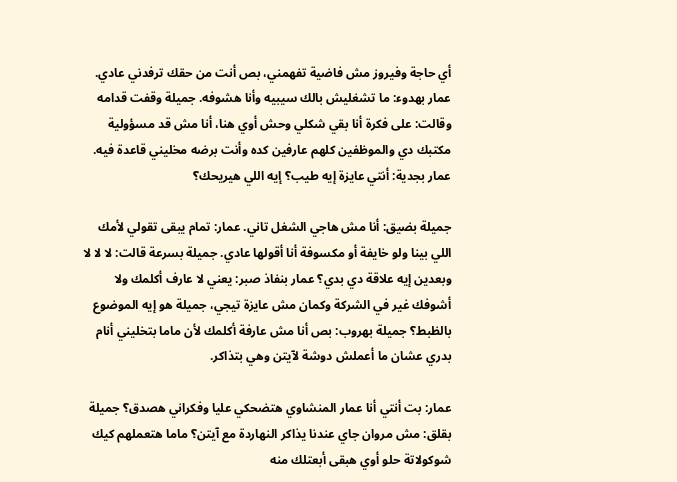أي حاجة وفيروز مش فاضية تفهمني، بص أنت من حقك ترفدني عادي. عمار بهدوء: ما تشغليش بالك سيبيه وأنا هشوفه. جميلة وقفت قدامه وقالت: على فكرة أنا بقي شكلي وحش أوي هنا، أنا مش قد مسؤولية مكتبك دي والموظفين كلهم عارفين كده وأنت برضه مخليني قاعدة فيه. عمار بجدية: أنتي عايزة إيه طيب؟ إيه اللي هيريحك؟

جميلة بضيق: أنا مش هاجي الشغل تاني. عمار: تمام يبقى تقولي لأمك اللي بينا ولو خايفة أو مكسوفة أنا أقولها عادي. جميلة بسرعة قالت: لا لا لا وبعدين إيه علاقة دي بدي؟ عمار بنفاذ صبر: يعني لا عارف أكلمك ولا أشوفك غير في الشركة وكمان مش عايزة تيجي، جميلة هو إيه الموضوع بالظبط؟ جميلة بهروب: بص أنا مش عارفة أكلمك لأن ماما بتخليني أنام بدري عشان ما أعملش دوشة لآيتن وهي بتذاكر.

عمار: بت أنتي أنا عمار المنشاوي هتضحكي عليا وفكراني هصدق؟ جميلة بقلق: مش مروان جاي عندنا يذاكر النهاردة مع آيتن؟ ماما هتعملهم كيك شوكولاتة حلو أوي هبقى أبعتلك منه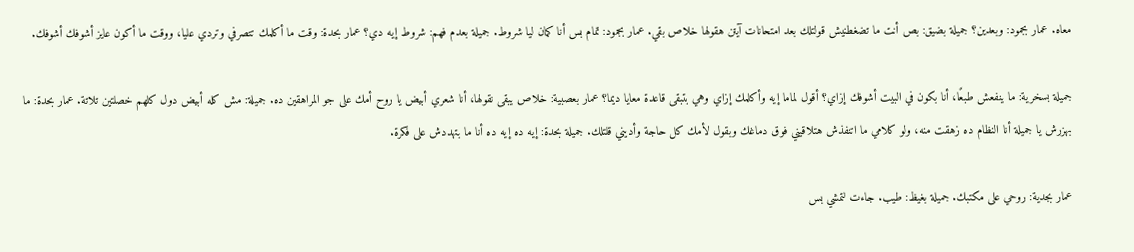معاه. عمار بجمود: وبعدين؟ جميلة بضيق: بص أنت ما تضغطنيش قولتلك بعد امتحانات آيتن هقولها خلاص بقي. عمار بجمود: تمام بس أنا كمان ليا شروط. جميلة بعدم فهم: شروط إيه دي؟ عمار بحدة: وقت ما أكلمك تتصرفي وتردي عليا، ووقت ما أكون عايز أشوفك أشوفك.

جميلة بسخرية: ما ينفعش طبعًا، أنا بكون في البيت أشوفك إزاي؟ أقول لماما إيه وأكلمك إزاي وهي بتبقى قاعدة معايا ديما؟ عمار بعصبية: خلاص يبقى نقولها، أنا شعري أبيض يا روح أمك على جو المراهقين ده. جميلة: مش كله أبيض دول كلهم خصلتين تلاتة. عمار بحدة: ما بهزرش يا جميلة أنا النظام ده زهقت منه، ولو كلامي ما اتنفذش هتلاقيني فوق دماغك وبقول لأمك كل حاجة وأديني قلتلك. جميلة بحدة: إيه ده إيه ده أنا ما بتهددش على فكرة.

عمار بجدية: روحي على مكتبك. جميلة بغيظ: طيب. جاءت لتمشي بس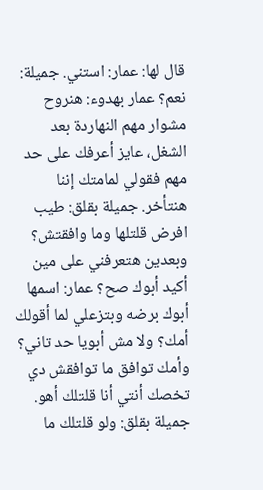قال لها: عمار: استني. جميلة: نعم؟ عمار بهدوء: هنروح مشوار مهم النهاردة بعد الشغل، عايز أعرفك على حد مهم فقولي لمامتك إننا هنتأخر. جميلة بقلق: طيب افرض قلتلها وما وافقتش؟ وبعدين هتعرفني على مين أكيد أبوك صح؟ عمار: اسمها أبوك برضه وبتزعلي لما أقولك أمك؟ ولا مش أبويا حد تاني؟ وأمك توافق ما توافقش دي تخصك أنتي أنا قلتلك أهو. جميلة بقلق: ولو قلتلك ما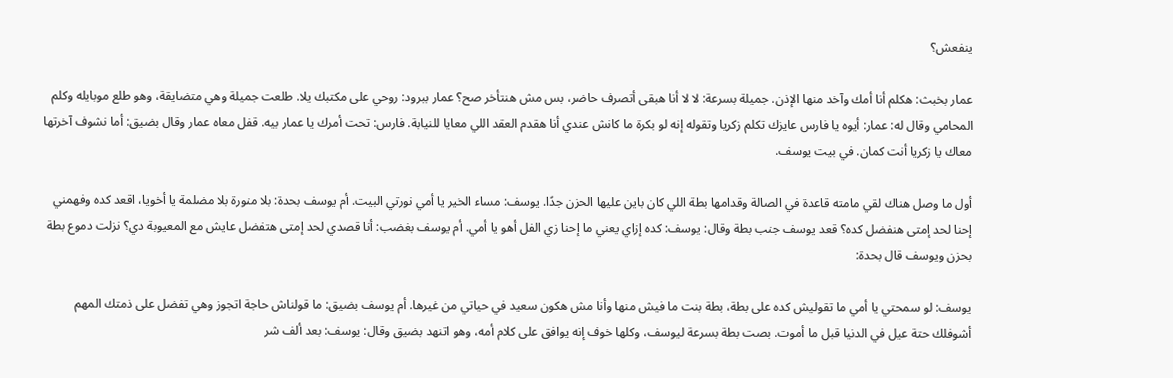ينفعش؟

عمار بخبث: هكلم أنا أمك وآخد منها الإذن. جميلة بسرعة: لا لا أنا هبقى أتصرف حاضر، بس مش هنتأخر صح؟ عمار ببرود: روحي على مكتبك يلا. طلعت جميلة وهي متضايقة، وهو طلع موبايله وكلم المحامي وقال له: عمار: أيوه يا فارس عايزك تكلم زكريا وتقوله إنه لو بكرة ما كانش عندي أنا هقدم العقد اللي معايا للنيابة. فارس: تحت أمرك يا عمار بيه. قفل معاه عمار وقال بضيق: أما نشوف آخرتها معاك يا زكريا أنت كمان. في بيت يوسف.

أول ما وصل هناك لقي مامته قاعدة في الصالة وقدامها بطة اللي كان باين عليها الحزن جدًا. يوسف: مساء الخير يا أمي نورتي البيت. أم يوسف بحدة: بلا منورة بلا مضلمة يا أخويا، اقعد كده وفهمني إحنا لحد إمتى هنفضل كده؟ قعد يوسف جنب بطة وقال: يوسف: كده إزاي يعني ما إحنا زي الفل أهو يا أمي. أم يوسف بغضب: أنا قصدي لحد إمتى هتفضل عايش مع المعيوبة دي؟ نزلت دموع بطة بحزن ويوسف قال بحدة:

يوسف: لو سمحتي يا أمي ما تقوليش كده على بطة، بطة بنت ما فيش منها وأنا مش هكون سعيد في حياتي من غيرها. أم يوسف بضيق: ما قولناش حاجة اتجوز وهي تفضل على ذمتك المهم أشوفلك حتة عيل في الدنيا قبل ما أموت. بصت بطة بسرعة ليوسف، وكلها خوف إنه يوافق على كلام أمه، وهو اتنهد بضيق وقال: يوسف: بعد ألف شر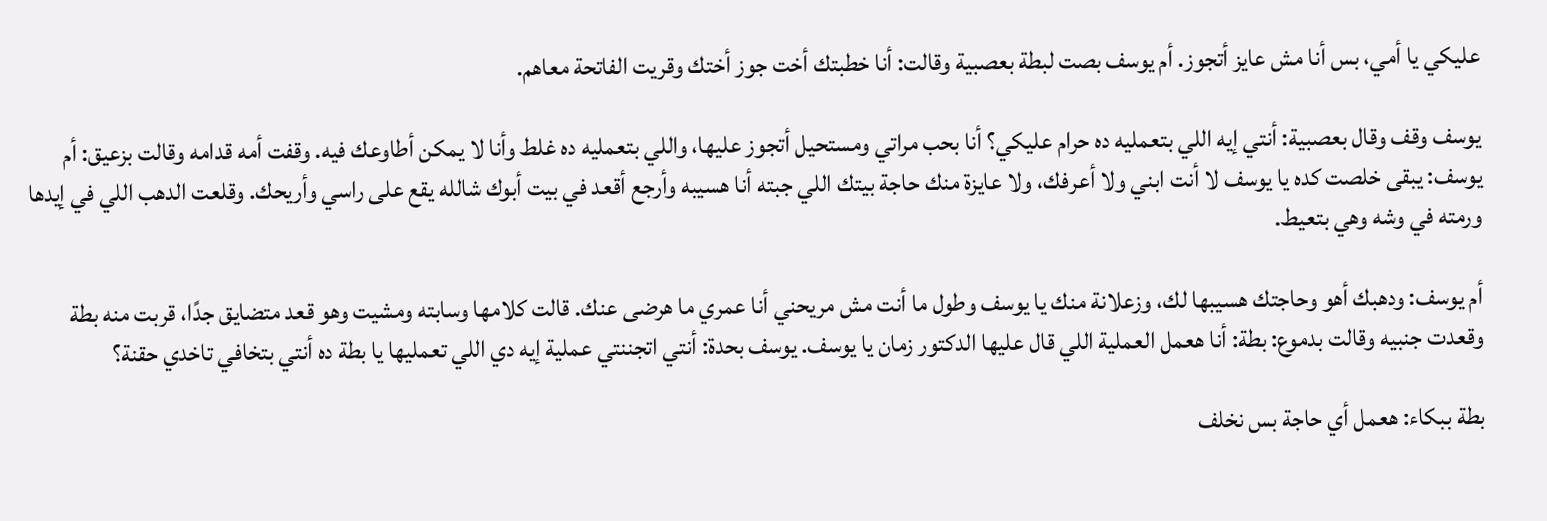عليكي يا أمي، بس أنا مش عايز أتجوز. أم يوسف بصت لبطة بعصبية وقالت: أنا خطبتك أخت جوز أختك وقريت الفاتحة معاهم.

يوسف وقف وقال بعصبية: أنتي إيه اللي بتعمليه ده حرام عليكي؟ أنا بحب مراتي ومستحيل أتجوز عليها، واللي بتعمليه ده غلط وأنا لا يمكن أطاوعك فيه. وقفت أمه قدامه وقالت بزعيق: أم يوسف: يبقى خلصت كده يا يوسف لا أنت ابني ولا أعرفك، ولا عايزة منك حاجة بيتك اللي جبته أنا هسيبه وأرجع أقعد في بيت أبوك شالله يقع على راسي وأريحك. وقلعت الدهب اللي في إيدها ورمته في وشه وهي بتعيط.

أم يوسف: ودهبك أهو وحاجتك هسيبها لك، وزعلانة منك يا يوسف وطول ما أنت مش مريحني أنا عمري ما هرضى عنك. قالت كلامها وسابته ومشيت وهو قعد متضايق جدًا، قربت منه بطة وقعدت جنبيه وقالت بدموع: بطة: أنا هعمل العملية اللي قال عليها الدكتور زمان يا يوسف. يوسف بحدة: أنتي اتجننتي عملية إيه دي اللي تعمليها يا بطة ده أنتي بتخافي تاخدي حقنة؟

بطة ببكاء: هعمل أي حاجة بس نخلف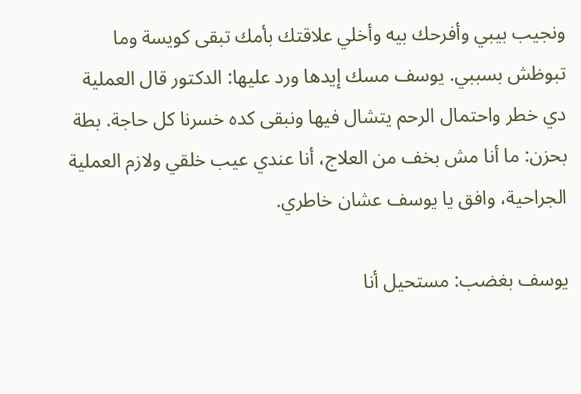ونجيب بيبي وأفرحك بيه وأخلي علاقتك بأمك تبقى كويسة وما تبوظش بسببي. يوسف مسك إيدها ورد عليها: الدكتور قال العملية دي خطر واحتمال الرحم يتشال فيها ونبقى كده خسرنا كل حاجة. بطة بحزن: ما أنا مش بخف من العلاج، أنا عندي عيب خلقي ولازم العملية الجراحية، وافق يا يوسف عشان خاطري.

يوسف بغضب: مستحيل أنا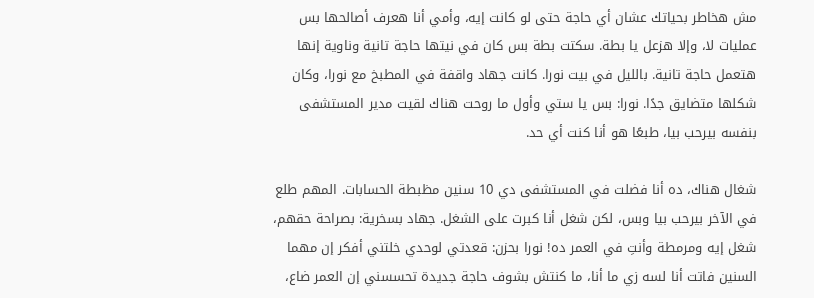مش هخاطر بحياتك عشان أي حاجة حتى لو كانت إيه، وأمي أنا هعرف أصالحها بس عمليات لا، وإلا هزعل يا بطة. سكتت بطة بس كان في نيتها حاجة تانية وناوية إنها هتعمل حاجة تانية. بالليل في بيت نورا. كانت جهاد واقفة في المطبخ مع نورا، وكان شكلها متضايق جدًا. نورا: بس يا ستي وأول ما روحت هناك لقيت مدير المستشفى بنفسه بيرحب بيا، طبعًا هو أنا كنت أي حد.

شغال هناك، ده أنا فضلت في المستشفى دي 10 سنين مظبطة الحسابات. المهم طلع في الآخر بيرحب بيا وبس، لكن شغل أنا كبرت على الشغل. جهاد بسخرية: بصراحة حقهم، شغل إيه ومرمطة وأنتِ في العمر ده! نورا بحزن: قعدتي لوحدي خلتني أفكر إن مهما السنين فاتت أنا لسه زي ما أنا، ما كنتش بشوف حاجة جديدة تحسسني إن العمر ضاع،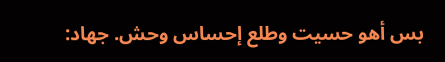بس أهو حسيت وطلع إحساس وحش. جهاد: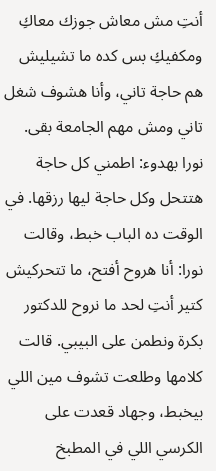أنتِ مش معاش جوزك معاكِ ومكفيكِ بس كده ما تشيليش هم حاجة تاني، وأنا هشوف شغل تاني ومش مهم الجامعة بقى. نورا بهدوء: اطمني كل حاجة هتتحل وكل حاجة ليها رزقها. في الوقت ده الباب خبط، وقالت نورا: أنا هروح أفتح، ما تتحركيش كتير أنتِ لحد ما نروح للدكتور بكرة ونطمن على البيبي. قالت كلامها وطلعت تشوف مين اللي بيخبط، وجهاد قعدت على الكرسي اللي في المطبخ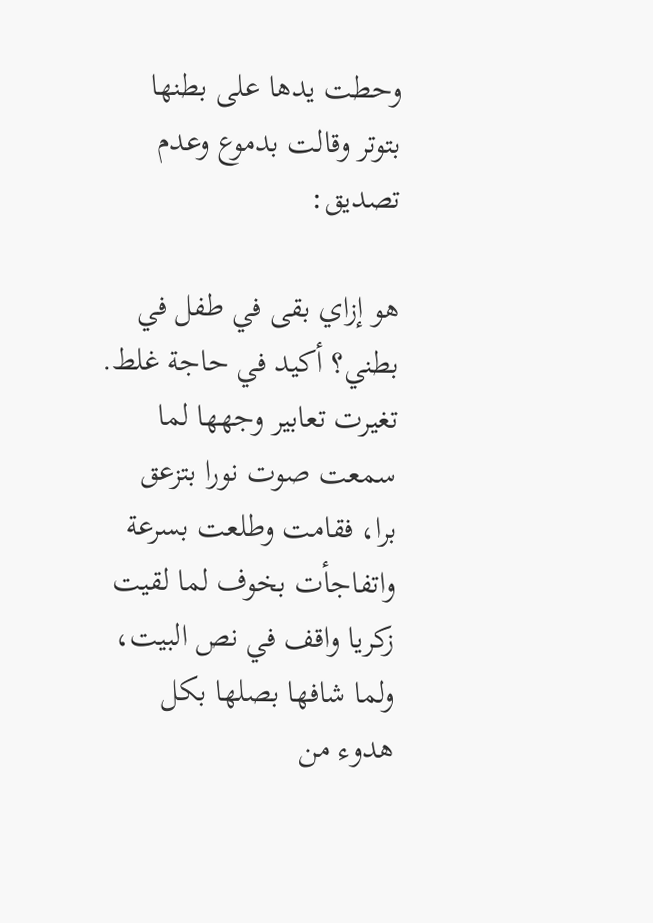وحطت يدها على بطنها بتوتر وقالت بدموع وعدم تصديق:

هو إزاي بقى في طفل في بطني؟ أكيد في حاجة غلط. تغيرت تعابير وجهها لما سمعت صوت نورا بتزعق برا، فقامت وطلعت بسرعة واتفاجأت بخوف لما لقيت زكريا واقف في نص البيت، ولما شافها بصلها بكل هدوء من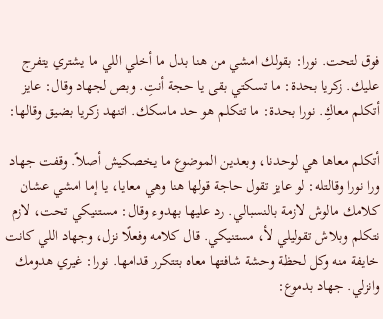فوق لتحت. نورا: بقولك امشي من هنا بدل ما أخلي اللي ما يشتري يتفرج عليك. زكريا بحدة: ما تسكتي بقى يا حجة أنتِ. وبص لجهاد وقال: عايز أتكلم معاكِ. نورا بحدة: ما تتكلم هو حد ماسكك. اتنهد زكريا بضيق وقالها:

أتكلم معاها هي لوحدنا، وبعدين الموضوع ما يخصكيش أصلاً. وقفت جهاد ورا نورا وقالتله: لو عايز تقول حاجة قولها هنا وهي معايا، يا إما امشي عشان كلامك مالوش لازمة بالنسبالي. رد عليها بهدوء وقال: مستنيكي تحت، لازم نتكلم وبلاش تقوليلي لأ، مستنيكي. قال كلامه وفعلًا نزل، وجهاد اللي كانت خايفة منه وكل لحظة وحشة شافتها معاه بتتكرر قدامها. نورا: غيري هدومك وانزلي. جهاد بدموع: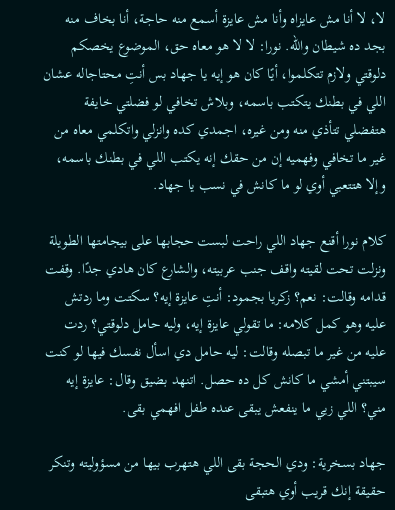لا، لا أنا مش عايزاه وأنا مش عايزة أسمع منه حاجة، أنا بخاف منه بجد ده شيطان والله. نورا: لا لا هو معاه حق، الموضوع يخصكم دلوقتي ولازم تتكلموا، أيًا كان هو إيه يا جهاد بس أنتِ محتاجاله عشان اللي في بطنك يتكتب باسمه، وبلاش تخافي لو فضلتي خايفة هتفضلي تتأذي منه ومن غيره، اجمدي كده وانزلي واتكلمي معاه من غير ما تخافي وفهميه إن من حقك إنه يكتب اللي في بطنك باسمه، وإلا هتتعبي أوي لو ما كانش في نسب يا جهاد.

كلام نورا أقنع جهاد اللي راحت لبست حجابها على بيجامتها الطويلة ونزلت تحت لقيته واقف جنب عربيته، والشارع كان هادي جدًا. وقفت قدامه وقالت: نعم؟ زكريا بجمود: أنتِ عايزة إيه؟ سكتت وما ردتش عليه وهو كمل كلامه: ما تقولي عايزة إيه، وليه حامل دلوقتي؟ ردت عليه من غير ما تبصله وقالت: ليه حامل دي اسأل نفسك فيها لو كنت سيبتني أمشي ما كانش كل ده حصل. اتنهد بضيق وقال: عايزة إيه مني؟ اللي زيي ما ينفعش يبقى عنده طفل افهمي بقى.

جهاد بسخرية: ودي الحجة بقى اللي هتهرب بيها من مسؤوليته وتنكر حقيقة إنك قريب أوي هتبقى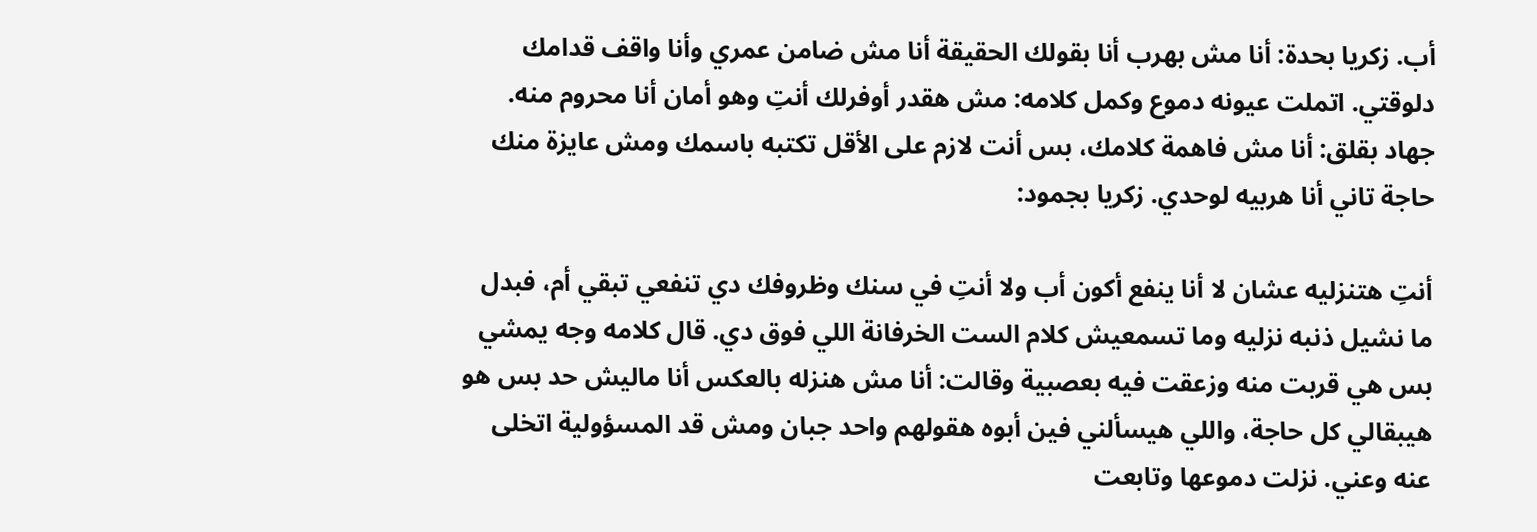أب. زكريا بحدة: أنا مش بهرب أنا بقولك الحقيقة أنا مش ضامن عمري وأنا واقف قدامك دلوقتي. اتملت عيونه دموع وكمل كلامه: مش هقدر أوفرلك أنتِ وهو أمان أنا محروم منه. جهاد بقلق: أنا مش فاهمة كلامك، بس أنت لازم على الأقل تكتبه باسمك ومش عايزة منك حاجة تاني أنا هربيه لوحدي. زكريا بجمود:

أنتِ هتنزليه عشان لا أنا ينفع أكون أب ولا أنتِ في سنك وظروفك دي تنفعي تبقي أم، فبدل ما نشيل ذنبه نزليه وما تسمعيش كلام الست الخرفانة اللي فوق دي. قال كلامه وجه يمشي بس هي قربت منه وزعقت فيه بعصبية وقالت: أنا مش هنزله بالعكس أنا ماليش حد بس هو هيبقالي كل حاجة، واللي هيسألني فين أبوه هقولهم واحد جبان ومش قد المسؤولية اتخلى عنه وعني. نزلت دموعها وتابعت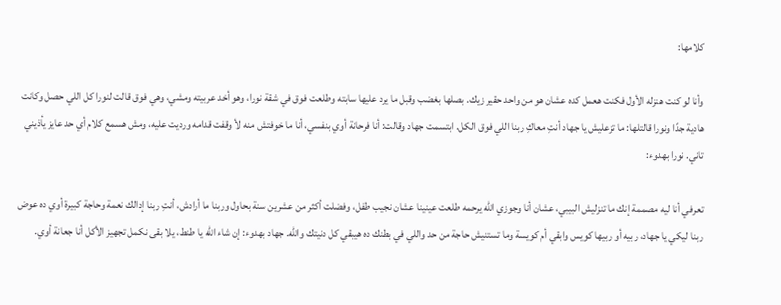كلامها:

وأنا لو كنت هنزله الأول فكنت هعمل كده عشان هو من واحد حقير زيك. بصلها بغضب وقبل ما يرد عليها سابته وطلعت فوق في شقة نورا، وهو أخد عربيته ومشي، وهي فوق قالت لنورا كل اللي حصل وكانت هادية جدًا ونورا قالتلها: ما تزعليش يا جهاد أنتِ معاكِ ربنا اللي فوق الكل. ابتسمت جهاد وقالت: أنا فرحانة أوي بنفسي، أنا ما خوفتش منه لأ وقفت قدامه ورديت عليه، ومش هسمع كلام أي حد عايز يأذيني تاني. نورا بهدوء:

تعرفي أنا ليه مصممة إنك ما تنزليش البيبي، عشان أنا وجوزي الله يرحمه طلعت عينينا عشان نجيب طفل، وفضلت أكثر من عشرين سنة بحاول وربنا ما أرادش، أنتِ ربنا إدالك نعمة وحاجة كبيرة أوي ده عوض ربنا ليكي يا جهاد، ربيه أو ربيها كويس وابقي أم كويسة وما تستنيش حاجة من حد واللي في بطنك ده هيبقي كل دنيتك والله. جهاد بهدوء: إن شاء الله يا طنط، يلا بقى نكمل تجهيز الأكل أنا جعانة أوي.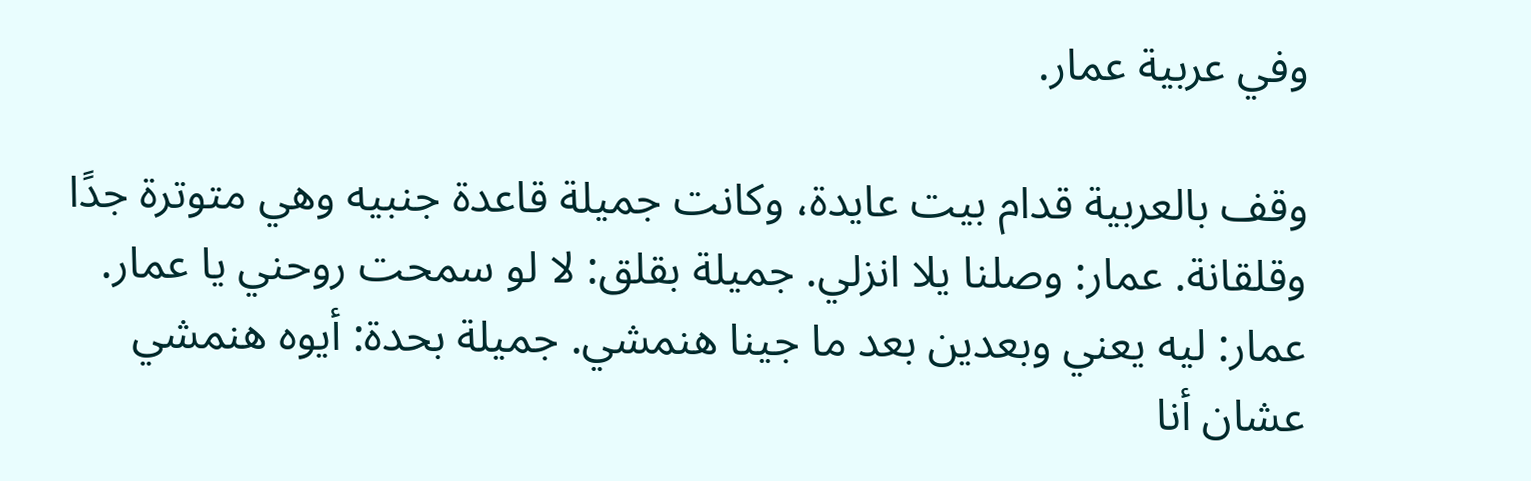وفي عربية عمار.

وقف بالعربية قدام بيت عايدة، وكانت جميلة قاعدة جنبيه وهي متوترة جدًا وقلقانة. عمار: وصلنا يلا انزلي. جميلة بقلق: لا لو سمحت روحني يا عمار. عمار: ليه يعني وبعدين بعد ما جينا هنمشي. جميلة بحدة: أيوه هنمشي عشان أنا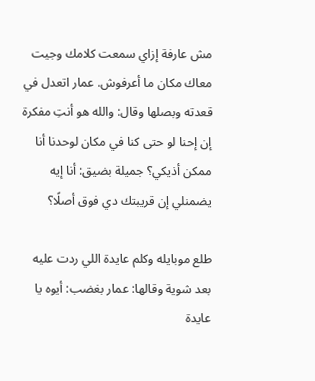مش عارفة إزاي سمعت كلامك وجيت معاك مكان ما أعرفوش. عمار اتعدل في قعدته وبصلها وقال: والله هو أنتِ مفكرة إن إحنا لو حتى كنا في مكان لوحدنا أنا ممكن أذيكي؟ جميلة بضيق: أنا إيه يضمنلي إن قريبتك دي فوق أصلًا؟

طلع موبايله وكلم عايدة اللي ردت عليه بعد شوية وقالها: عمار بغضب: أيوه يا عايدة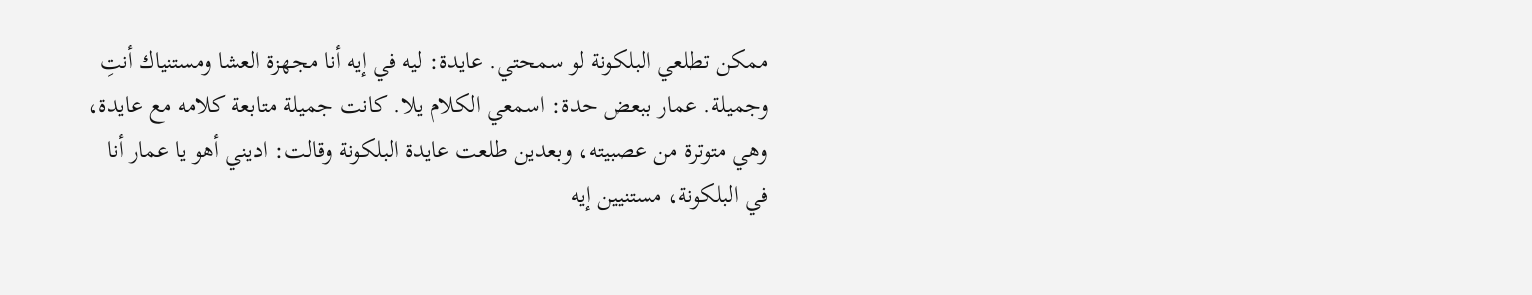ممكن تطلعي البلكونة لو سمحتي. عايدة: ليه في إيه أنا مجهزة العشا ومستنياك أنتِ وجميلة. عمار ببعض حدة: اسمعي الكلام يلا. كانت جميلة متابعة كلامه مع عايدة، وهي متوترة من عصبيته، وبعدين طلعت عايدة البلكونة وقالت: اديني أهو يا عمار أنا في البلكونة، مستنيين إيه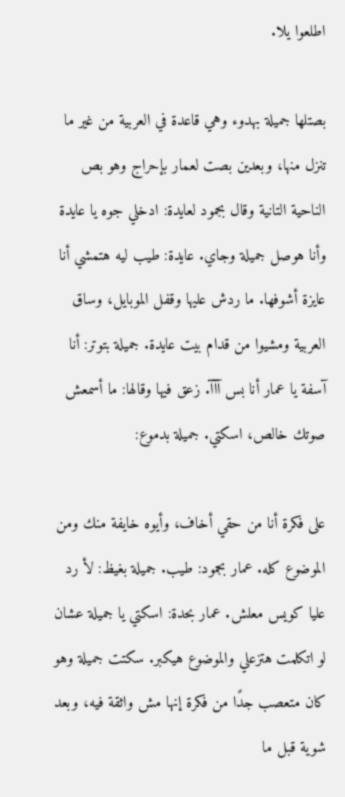اطلعوا يلا.

بصتلها جميلة بهدوء وهي قاعدة في العربية من غير ما تنزل منها، وبعدين بصت لعمار بإحراج وهو بص الناحية التانية وقال بجمود لعايدة: ادخلي جوه يا عايدة وأنا هوصل جميلة وجاي. عايدة: طيب ليه هتمشي أنا عايزة أشوفها. ما ردش عليها وقفل الموبايل، وساق العربية ومشيوا من قدام بيت عايدة. جميلة بتوتر: أنا آسفة يا عمار أنا بس آآآ. زعق فيها وقالها: ما أسمعش صوتك خالص، اسكتي. جميلة بدموع:

على فكرة أنا من حقي أخاف، وأيوه خايفة منك ومن الموضوع كله. عمار بجمود: طيب. جميلة بغيظ: لأ رد عليا كويس معلش. عمار بحدة: اسكتي يا جميلة عشان لو اتكلمت هتزعلي والموضوع هيكبر. سكتت جميلة وهو كان متعصب جدًا من فكرة إنها مش واثقة فيه، وبعد شوية قبل ما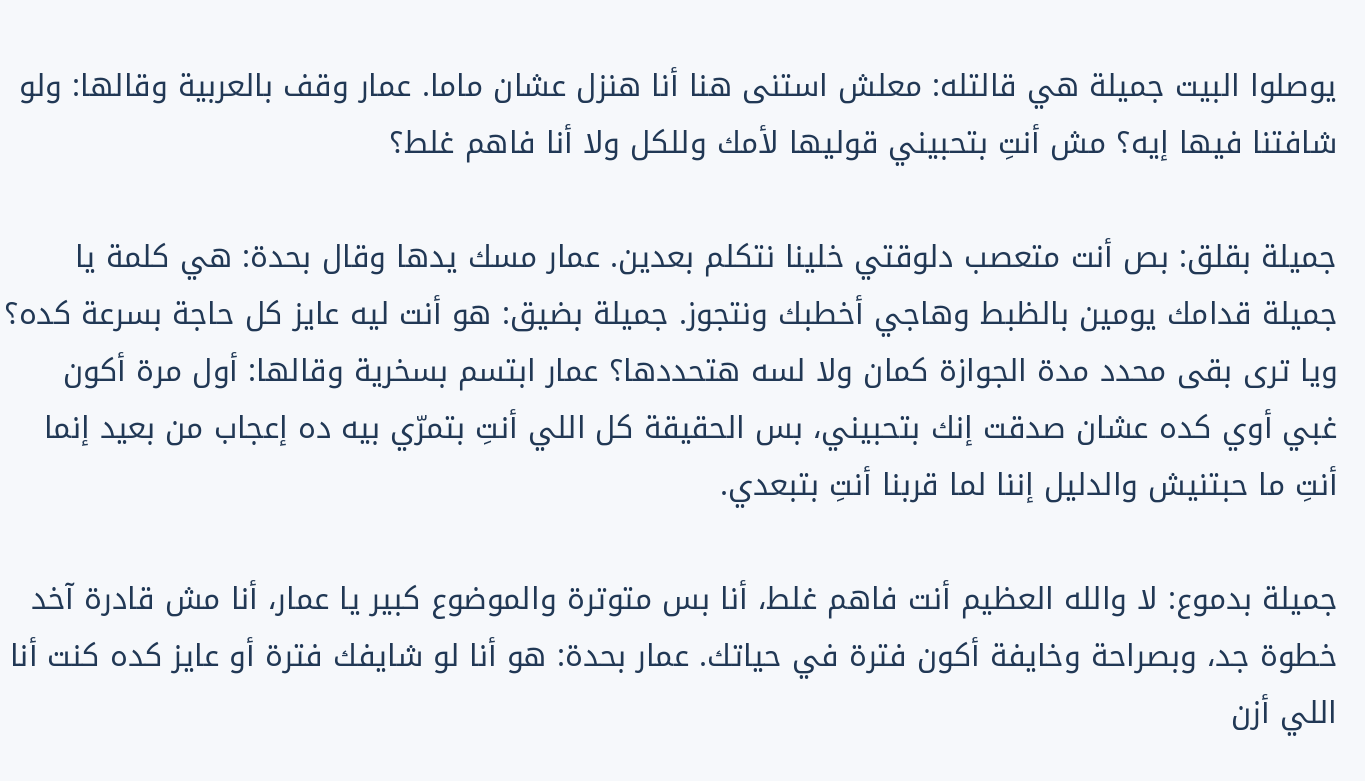يوصلوا البيت جميلة هي قالتله: معلش استنى هنا أنا هنزل عشان ماما. عمار وقف بالعربية وقالها: ولو شافتنا فيها إيه؟ مش أنتِ بتحبيني قوليها لأمك وللكل ولا أنا فاهم غلط؟

جميلة بقلق: بص أنت متعصب دلوقتي خلينا نتكلم بعدين. عمار مسك يدها وقال بحدة: هي كلمة يا جميلة قدامك يومين بالظبط وهاجي أخطبك ونتجوز. جميلة بضيق: هو أنت ليه عايز كل حاجة بسرعة كده؟ ويا ترى بقى محدد مدة الجوازة كمان ولا لسه هتحددها؟ عمار ابتسم بسخرية وقالها: أول مرة أكون غبي أوي كده عشان صدقت إنك بتحبيني، بس الحقيقة كل اللي أنتِ بتمرّي بيه ده إعجاب من بعيد إنما أنتِ ما حبتنيش والدليل إننا لما قربنا أنتِ بتبعدي.

جميلة بدموع: لا والله العظيم أنت فاهم غلط، أنا بس متوترة والموضوع كبير يا عمار، أنا مش قادرة آخد خطوة جد، وبصراحة وخايفة أكون فترة في حياتك. عمار بحدة: هو أنا لو شايفك فترة أو عايز كده كنت أنا اللي أزن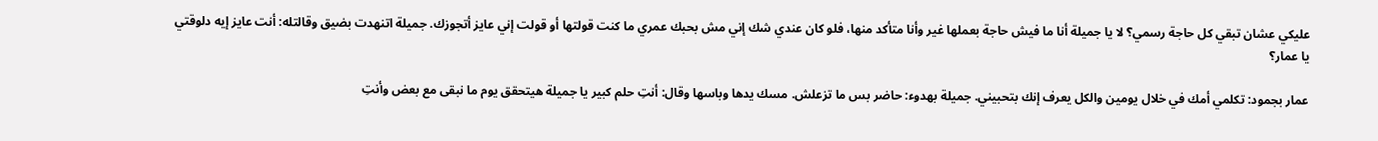عليكي عشان تبقي كل حاجة رسمي؟ لا يا جميلة أنا ما فيش حاجة بعملها غير وأنا متأكد منها، فلو كان عندي شك إني مش بحبك عمري ما كنت قولتها أو قولت إني عايز أتجوزك. جميلة اتنهدت بضيق وقالتله: أنت عايز إيه دلوقتي يا عمار؟

عمار بجمود: تكلمي أمك في خلال يومين والكل يعرف إنك بتحبيني. جميلة بهدوء: حاضر بس ما تزعلش. مسك يدها وباسها وقال: أنتِ حلم كبير يا جميلة هيتحقق يوم ما نبقى مع بعض وأنتِ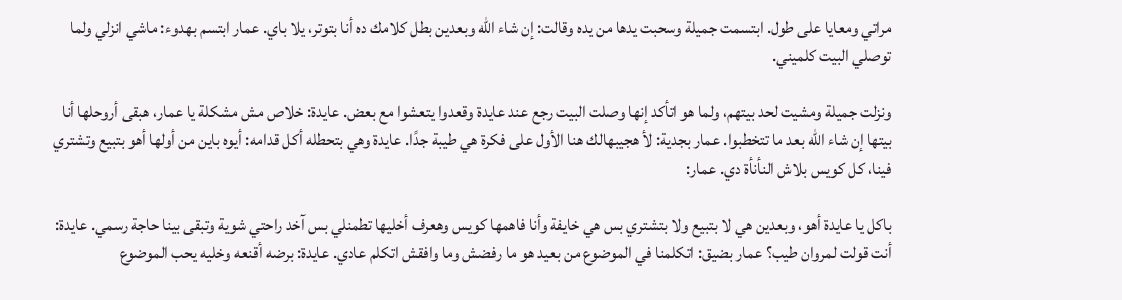مراتي ومعايا على طول. ابتسمت جميلة وسحبت يدها من يده وقالت: إن شاء الله وبعدين بطل كلامك ده أنا بتوتر، يلا باي. عمار ابتسم بهدوء: ماشي انزلي ولما توصلي البيت كلميني.

ونزلت جميلة ومشيت لحد بيتهم، ولما هو اتأكد إنها وصلت البيت رجع عند عايدة وقعدوا يتعشوا مع بعض. عايدة: خلاص مش مشكلة يا عمار، هبقى أروحلها أنا بيتها إن شاء الله بعد ما تتخطبوا. عمار بجدية: لأ هجيبهالك هنا الأول على فكرة هي طيبة جدًا. عايدة وهي بتحطله أكل قدامه: أيوه باين من أولها أهو بتبيع وتشتري فينا، كل كويس بلاش النأنأة دي. عمار:

باكل يا عايدة أهو، وبعدين هي لا بتبيع ولا بتشتري بس هي خايفة وأنا فاهمها كويس وهعرف أخليها تطمنلي بس آخد راحتي شوية وتبقى بينا حاجة رسمي. عايدة: أنت قولت لمروان طيب؟ عمار بضيق: اتكلمنا في الموضوع من بعيد هو ما رفضش وما وافقش اتكلم عادي. عايدة: برضه أقنعه وخليه يحب الموضوع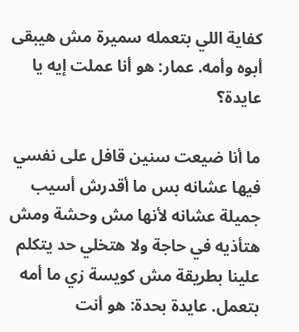كفاية اللي بتعمله سميرة مش هيبقى أبوه وأمه. عمار: هو أنا عملت إيه يا عايدة؟

ما أنا ضيعت سنين قافل على نفسي فيها عشانه بس ما أقدرش أسيب جميلة عشانه لأنها مش وحشة ومش هتأذيه في حاجة ولا هتخلي حد يتكلم علينا بطريقة مش كويسة زي ما أمه بتعمل. عايدة بحدة: هو أنت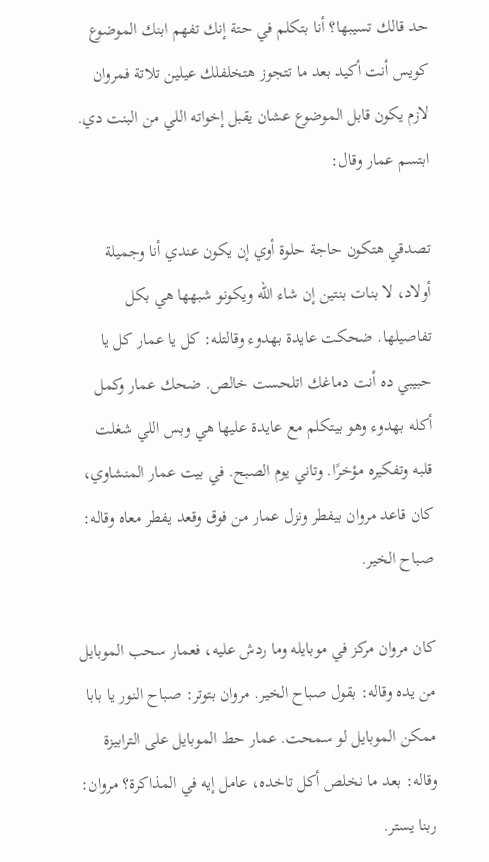حد قالك تسيبها؟ أنا بتكلم في حتة إنك تفهم ابنك الموضوع كويس أنت أكيد بعد ما تتجوز هتخلفلك عيلين تلاتة فمروان لازم يكون قابل الموضوع عشان يقبل إخواته اللي من البنت دي. ابتسم عمار وقال:

تصدقي هتكون حاجة حلوة أوي إن يكون عندي أنا وجميلة أولاد، لا بنات بنتين إن شاء الله ويكونو شبهها هي بكل تفاصيلها. ضحكت عايدة بهدوء وقالتله: كل يا عمار كل يا حبيبي ده أنت دماغك اتلحست خالص. ضحك عمار وكمل أكله بهدوء وهو بيتكلم مع عايدة عليها هي وبس اللي شغلت قلبه وتفكيره مؤخرًا. وتاني يوم الصبح. في بيت عمار المنشاوي، كان قاعد مروان بيفطر ونزل عمار من فوق وقعد يفطر معاه وقاله: صباح الخير.

كان مروان مركز في موبايله وما ردش عليه، فعمار سحب الموبايل من يده وقاله: بقول صباح الخير. مروان بتوتر: صباح النور يا بابا ممكن الموبايل لو سمحت. عمار حط الموبايل على الترابيزة وقاله: بعد ما نخلص أكل تاخده، عامل إيه في المذاكرة؟ مروان: ربنا يستر.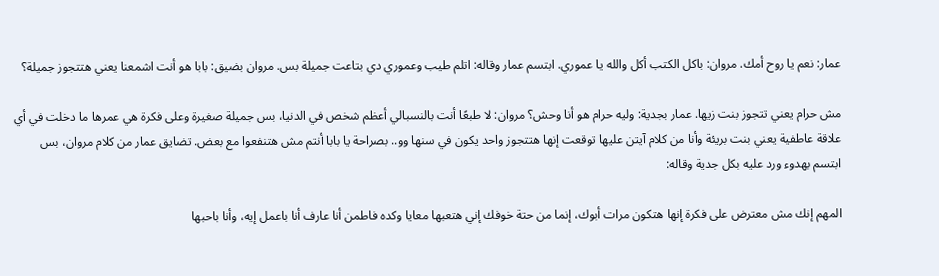عمار: نعم يا روح أمك. مروان: باكل الكتب أكل والله يا عموري. ابتسم عمار وقاله: اتلم طيب وعموري دي بتاعت جميلة بس. مروان بضيق: بابا هو أنت اشمعنا يعني هتتجوز جميلة؟

مش حرام يعني تتجوز بنت زيها. عمار بجدية: وليه حرام هو أنا وحش؟ مروان: لا طبعًا أنت بالنسبالي أعظم شخص في الدنيا، بس جميلة صغيرة وعلى فكرة هي عمرها ما دخلت في أي علاقة عاطفية يعني بنت بريئة وأنا من كلام آيتن عليها توقعت إنها هتتجوز واحد يكون في سنها وو.. بصراحة يا بابا أنتم مش هتنفعوا مع بعض. تضايق عمار من كلام مروان، بس ابتسم بهدوء ورد عليه بكل جدية وقاله:

المهم إنك مش معترض على فكرة إنها هتكون مرات أبوك، إنما من حتة خوفك إني هتعبها معايا وكده فاطمن أنا عارف أنا باعمل إيه، وأنا باحبها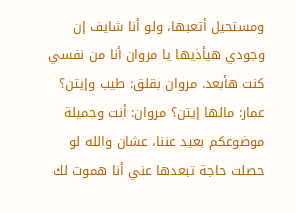ومستحيل أتعبها، ولو أنا شايف إن وجودي هيأذيها يا مروان أنا من نفسي كنت هأبعد. مروان بقلق: طيب وإيتن؟ عمار: مالها إيتن؟ مروان: أنت وجميلة موضوعكم بعيد عننا، عشان والله لو حصلت حاجة تبعدها عني أنا هموت لك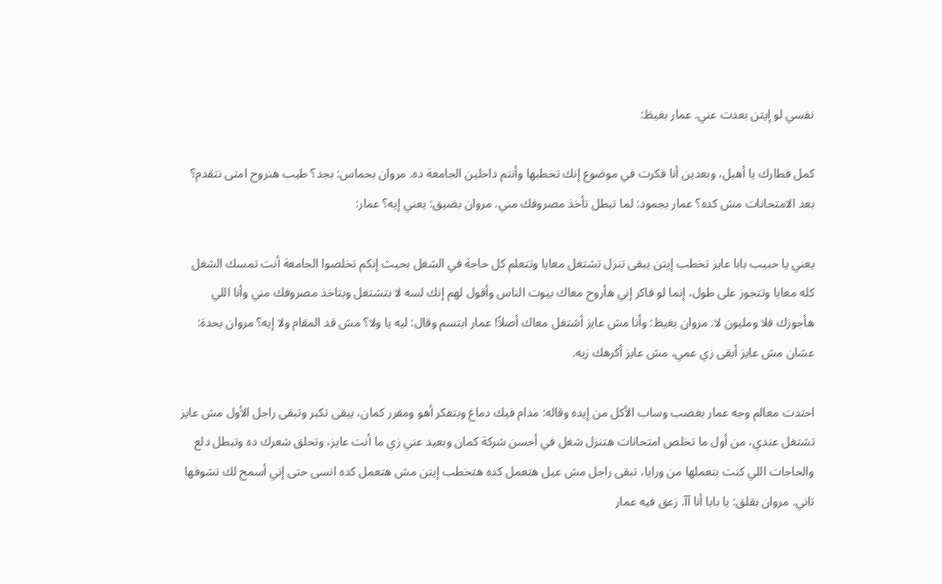نفسي لو إيتن بعدت عني. عمار بغيظ:

كمل فطارك يا أهبل، وبعدين أنا فكرت في موضوع إنك تخطبها وأنتم داخلين الجامعة ده. مروان بحماس: بجد؟ طيب هنروح امتى نتقدم؟ بعد الامتحانات مش كده؟ عمار بجمود: لما تبطل تأخذ مصروفك مني. مروان بضيق: يعني إيه؟ عمار:

يعني يا حبيب بابا عايز تخطب إيتن يبقى تنزل تشتغل معايا وتتعلم كل حاجة في الشغل بحيث إنكم تخلصوا الجامعة أنت تمسك الشغل كله معايا وتتجوز على طول، إنما لو فاكر إني هأروح معاك بيوت الناس وأقول لهم إنك لسه لا بتشتغل وبتاخذ مصروفك مني وأنا اللي هأجوزك فلا ومليون لا. مروان بغيظ: وأنا مش عايز أشتغل معاك أصلاً! عمار ابتسم وقال: ليه يا ولا؟ مش قد المقام ولا إيه؟ مروان بحدة: عشان مش عايز أبقى زي عمي، مش عايز أكرهك زيه.

احتدت معالم وجه عمار بغضب وساب الأكل من إيده وقاله: مدام فيك دماغ وبتفكر أهو ومقرر كمان، يبقى تكبر وتبقى راجل الأول مش عايز تشتغل عندي، من أول ما تخلص امتحانات هتنزل شغل في أحسن شركة كمان وبعيد عني زي ما أنت عايز، وتحلق شعرك ده وتبطل دلع والحاجات اللي كنت بتعملها من ورايا، تبقى راجل مش عيل هتعمل كده هتخطب إيتن مش هتعمل كده انسى حتى إني أسمح لك تشوفها تاني. مروان بقلق: يا بابا أنا آآ. زعق فيه عمار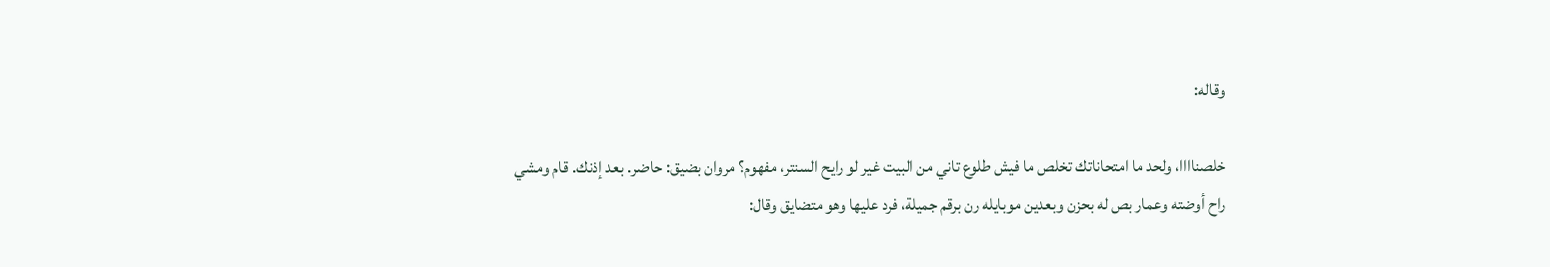وقاله:

خلصناااا، ولحد ما امتحاناتك تخلص ما فيش طلوع تاني من البيت غير لو رايح السنتر، مفهوم؟ مروان بضيق: حاضر. بعد إذنك. قام ومشي راح أوضته وعمار بص له بحزن وبعدين موبايله رن برقم جميلة، فرد عليها وهو متضايق وقال: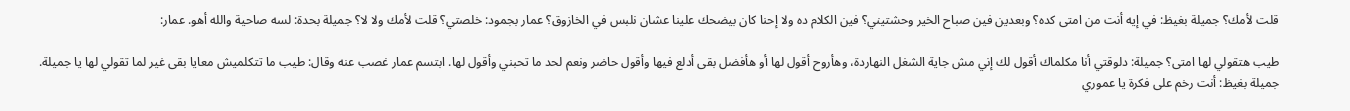قلت لأمك؟ جميلة بغيظ: في إيه أنت من امتى كده؟ وبعدين فين صباح الخير وحشتيني؟ فين الكلام ده ولا إحنا كان بيضحك علينا عشان نلبس في الخازوق؟ عمار بجمود: خلصتي؟ قلت لأمك ولا لا؟ جميلة بحدة: لسه صاحية والله أهو. عمار:

طيب هتقولي لها امتى؟ جميلة: دلوقتي أنا مكلماك أقول لك إني مش جاية الشغل النهاردة، وهأروح أقول لها أو هأفضل بقى أدلع فيها وأقول حاضر ونعم لحد ما تحبني وأقول لها. ابتسم عمار غصب عنه وقال: طيب ما تتكلميش معايا بقى غير لما تقولي لها يا جميلة. جميلة بغيظ: أنت رخم على فكرة يا عموري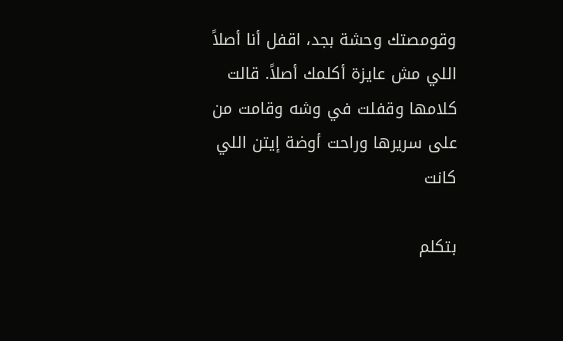وقومصتك وحشة بجد، اقفل أنا أصلاً اللي مش عايزة أكلمك أصلاً. قالت كلامها وقفلت في وشه وقامت من على سريرها وراحت أوضة إيتن اللي كانت

بتكلم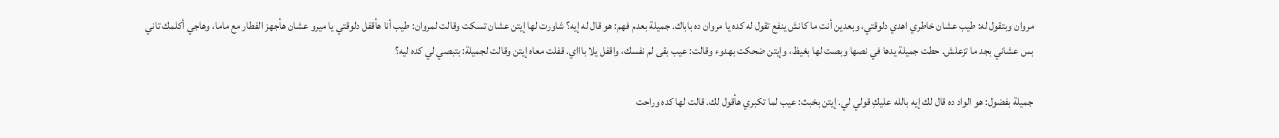مروان وبتقول له: طيب عشان خاطري اهدي دلوقتي، وبعدين أنت ما كانش ينفع تقول له كده يا مروان ده باباك. جميلة بعدم فهم: هو قال له إيه؟ شاورت لها إيتن عشان تسكت وقالت لمروان: طيب أنا هأقفل دلوقتي يا ميرو عشان هأجهز الفطار مع ماما، وهاجي أكلمك تاني بس عشاني بجد ما تزعلش. حطت جميلة يدها في نصها وبصت لها بغيظ، وإيتن ضحكت بهدوء وقالت: عيب بقى لم نفسك، واقفل يلا باااي. قفلت معاه إيتن وقالت لجميلة: بتبصي لي كده ليه؟

جميلة بفضول: هو الواد ده قال لك إيه بالله عليكِ قولي لي. إيتن بخبث: عيب لما تكبري هأقول لك. قالت لها كده وراحت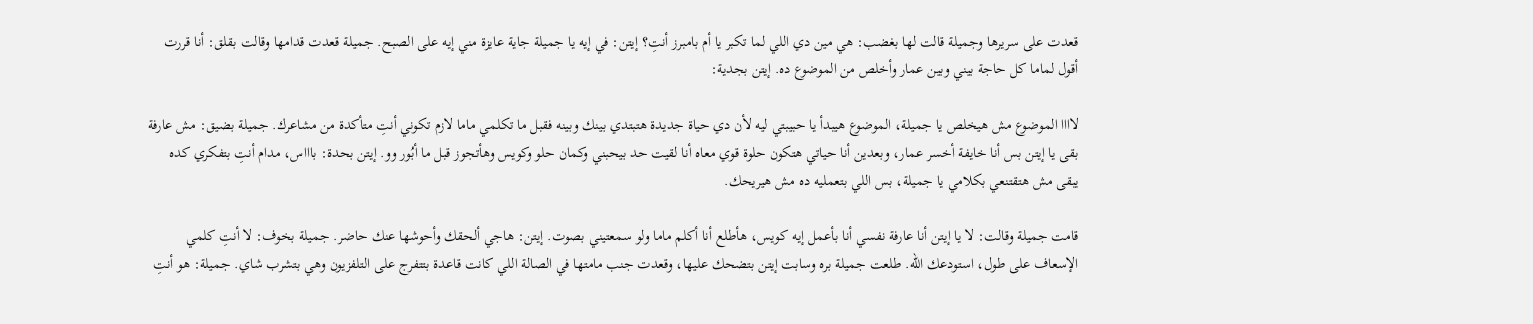قعدت على سريرها وجميلة قالت لها بغضب: هي مين دي اللي لما تكبر يا أم بامبرز أنتِ؟ إيتن: في إيه يا جميلة جاية عايزة مني إيه على الصبح. جميلة قعدت قدامها وقالت بقلق: أنا قررت أقول لماما كل حاجة بيني وبين عمار وأخلص من الموضوع ده. إيتن بجدية:

لاااا الموضوع مش هيخلص يا جميلة، الموضوع هيبدأ يا حبيبتي ليه لأن دي حياة جديدة هتبتدي بينك وبينه فقبل ما تكلمي ماما لازم تكوني أنتِ متأكدة من مشاعرك. جميلة بضيق: مش عارفة بقى يا إيتن بس أنا خايفة أخسر عمار، وبعدين أنا حياتي هتكون حلوة قوي معاه أنا لقيت حد بيحبني وكمان حلو وكويس وهأتجوز قبل ما أبُور وو. إيتن بحدة: باااس، مدام أنتِ بتفكري كده يبقى مش هتقتنعي بكلامي يا جميلة، بس اللي بتعمليه ده مش هيريحك.

قامت جميلة وقالت: لا يا إيتن أنا عارفة نفسي أنا بأعمل إيه كويس، هأطلع أنا أكلم ماما ولو سمعتيني بصوت. إيتن: هاجي ألحقك وأحوشها عنك حاضر. جميلة بخوف: لا أنتِ كلمي الإسعاف على طول، استودعك الله. طلعت جميلة بره وسابت إيتن بتضحك عليها، وقعدت جنب مامتها في الصالة اللي كانت قاعدة بتتفرج على التلفزيون وهي بتشرب شاي. جميلة: هو أنتِ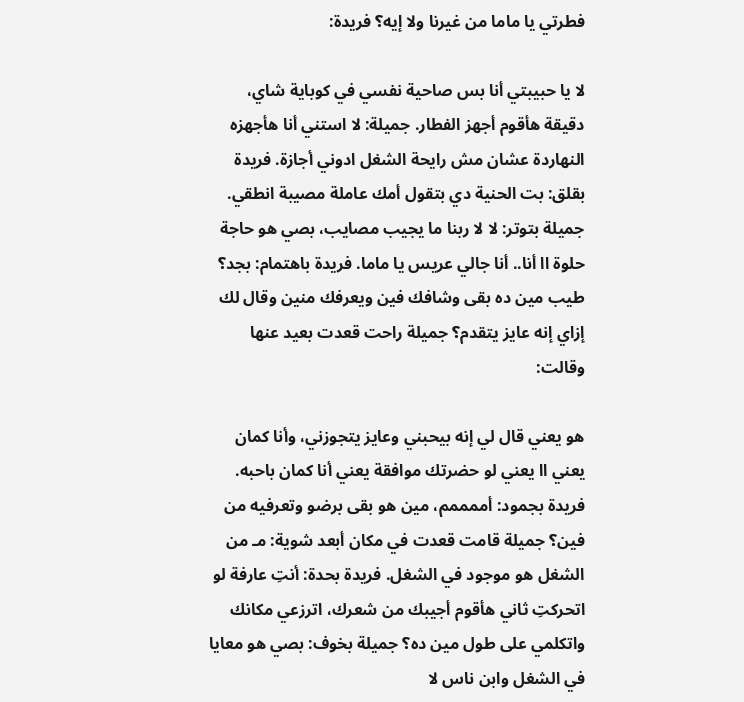فطرتي يا ماما من غيرنا ولا إيه؟ فريدة:

لا يا حبيبتي أنا بس صاحية نفسي في كوباية شاي، دقيقة هأقوم أجهز الفطار. جميلة: لا استني أنا هأجهزه النهاردة عشان مش رايحة الشغل ادوني أجازة. فريدة بقلق: بت الحنية دي بتقول أمك عاملة مصيبة انطقي. جميلة بتوتر: لا لا ربنا ما يجيب مصايب، بصي هو حاجة حلوة اا أنا.. أنا جالي عريس يا ماما. فريدة باهتمام: بجد؟ طيب مين ده بقى وشافك فين ويعرفك منين وقال لك إزاي إنه عايز يتقدم؟ جميلة راحت قعدت بعيد عنها وقالت:

هو يعني قال لي إنه بيحبني وعايز يتجوزني، وأنا كمان يعني اا يعني لو حضرتك موافقة يعني أنا كمان باحبه. فريدة بجمود: أممممم، مين هو بقى برضو وتعرفيه من فين؟ جميلة قامت قعدت في مكان أبعد شوية: مـ من الشغل هو موجود في الشغل. فريدة بحدة: أنتِ عارفة لو اتحركتِ ثاني هأقوم أجيبك من شعرك، اترزعي مكانك واتكلمي على طول مين ده؟ جميلة بخوف: بصي هو معايا في الشغل وابن ناس لا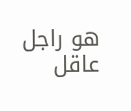هو راجل عاقل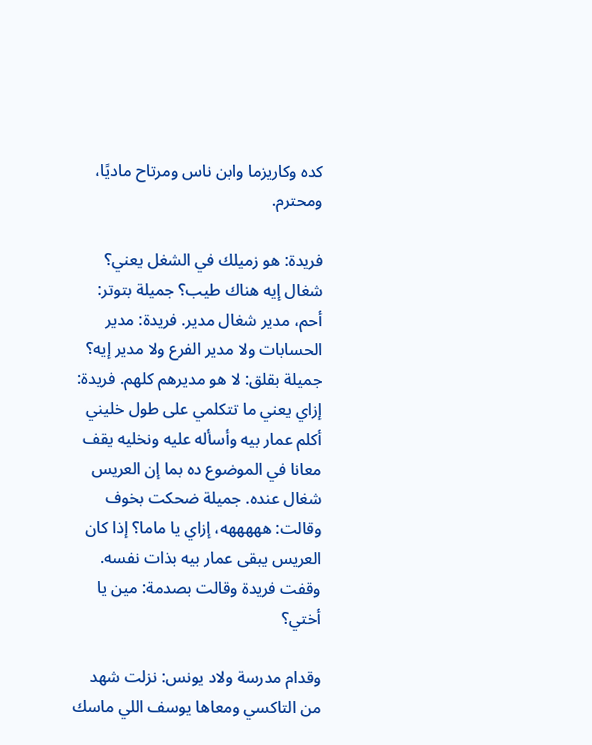كده وكاريزما وابن ناس ومرتاح ماديًا، ومحترم.

فريدة: هو زميلك في الشغل يعني؟ شغال إيه هناك طيب؟ جميلة بتوتر: أحم، مدير شغال مدير. فريدة: مدير الحسابات ولا مدير الفرع ولا مدير إيه؟ جميلة بقلق: لا هو مديرهم كلهم. فريدة: إزاي يعني ما تتكلمي على طول خليني أكلم عمار بيه وأسأله عليه ونخليه يقف معانا في الموضوع ده بما إن العريس شغال عنده. جميلة ضحكت بخوف وقالت: هههههه، إزاي يا ماما؟ إذا كان العريس يبقى عمار بيه بذات نفسه. وقفت فريدة وقالت بصدمة: مين يا أختي؟

وقدام مدرسة ولاد يونس: نزلت شهد من التاكسي ومعاها يوسف اللي ماسك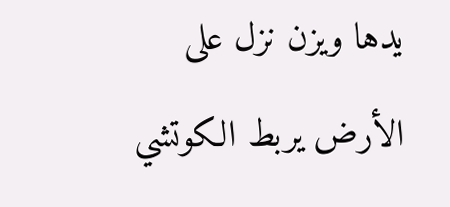يدها ويزن نزل على الأرض يربط الكوتشي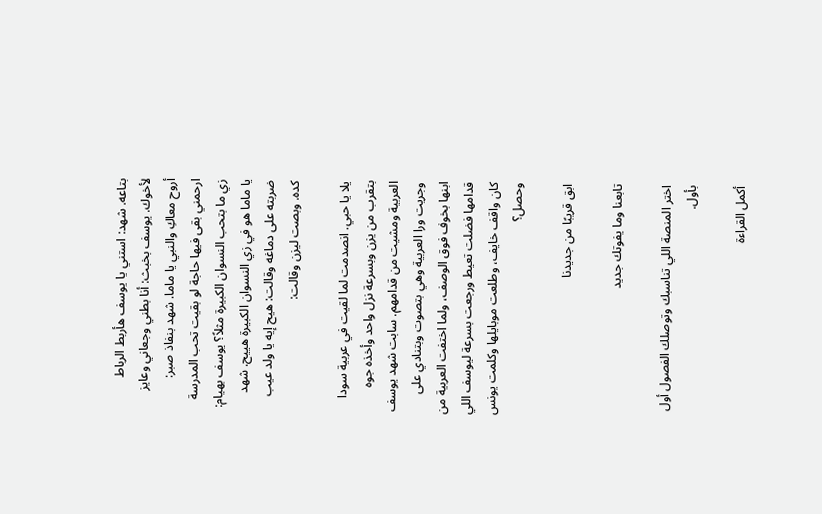بتاعه. شهد: استني يا يوسف هأربط الرباط لأخوك. يوسف بخبث: أنا بطني وجعاني وعايز أروح معاكِ والنبي يا ماما. شهد بنفاذ صبر: ارحمني بقى فيها حاجة لو بقيت تحب المدرسة زي ما بتحب النسوان الكبيرة مثلاً؟ يوسف بهيام: يا ماما هو في زي النسوان الكبيرة هييح. شهد ضربته على دماغه وقالت: هيح إيه يا ولد عيب كده. وبصت ليزن وقالت:

يلا يا حبي. انصدمت لما لقيت في عربية سودا بتقرب من يزن وبسرعة نزل واحد وأخذه جوه العربية ومشيت من قدامهم. سابت شهد يوسف وجريت ورا العربية وهي بتصوت وبتنادي على ابنها بخوف فوق الوصف، ولما اختفت العربية من قدامها فضلت تعيط ورجعت بسرعة ليوسف اللي كان واقف خايف، وطلعت موبايلها وكلمت يونس وحصل؟

ابق قريبًا من جديدنا

تابعنا وما يفوتك جديد

اختر المنصة اللي تناسبك وتوصلك الفصول أول بأول.

أكمل القراءة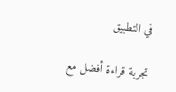في التطبيق

تجربة قراءة أفضل مع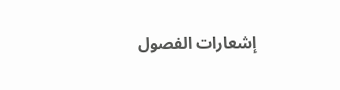إشعارات الفصول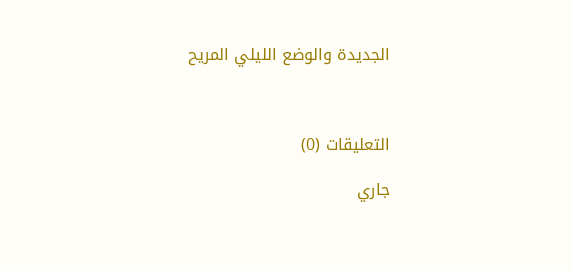الجديدة والوضع الليلي المريح



التعليقات (0)

جاري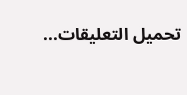تحميل التعليقات...